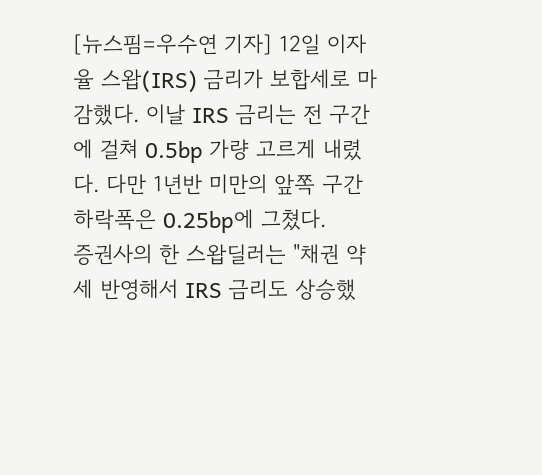[뉴스핌=우수연 기자] 12일 이자율 스왑(IRS) 금리가 보합세로 마감했다. 이날 IRS 금리는 전 구간에 걸쳐 0.5bp 가량 고르게 내렸다. 다만 1년반 미만의 앞쪽 구간 하락폭은 0.25bp에 그쳤다.
증권사의 한 스왑딜러는 "채권 약세 반영해서 IRS 금리도 상승했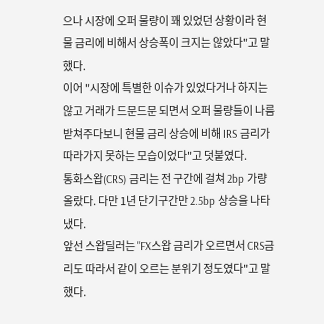으나 시장에 오퍼 물량이 꽤 있었던 상황이라 현물 금리에 비해서 상승폭이 크지는 않았다"고 말했다.
이어 "시장에 특별한 이슈가 있었다거나 하지는 않고 거래가 드문드문 되면서 오퍼 물량들이 나름 받쳐주다보니 현물 금리 상승에 비해 IRS 금리가 따라가지 못하는 모습이었다"고 덧붙였다.
통화스왑(CRS) 금리는 전 구간에 걸쳐 2bp 가량 올랐다. 다만 1년 단기구간만 2.5bp 상승을 나타냈다.
앞선 스왑딜러는 "FX스왑 금리가 오르면서 CRS금리도 따라서 같이 오르는 분위기 정도였다"고 말했다.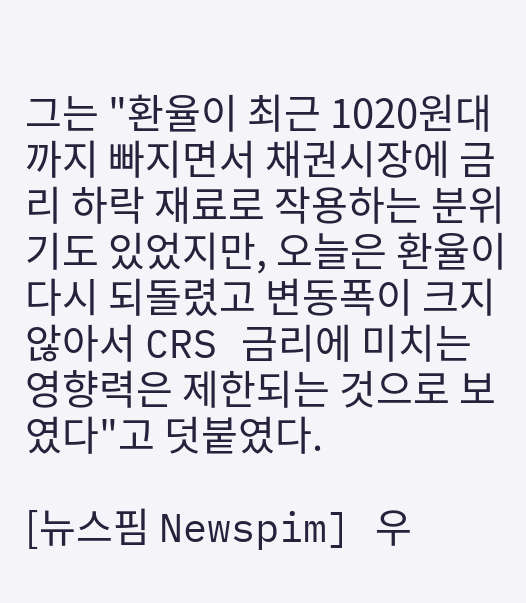그는 "환율이 최근 1020원대까지 빠지면서 채권시장에 금리 하락 재료로 작용하는 분위기도 있었지만, 오늘은 환율이 다시 되돌렸고 변동폭이 크지 않아서 CRS 금리에 미치는 영향력은 제한되는 것으로 보였다"고 덧붙였다.

[뉴스핌 Newspim] 우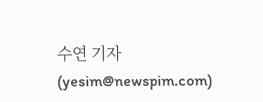수연 기자 (yesim@newspim.com)